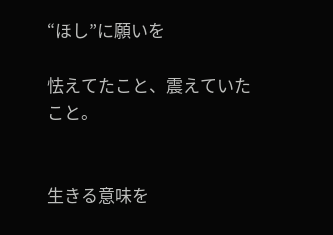“ほし”に願いを

怯えてたこと、震えていたこと。


生きる意味を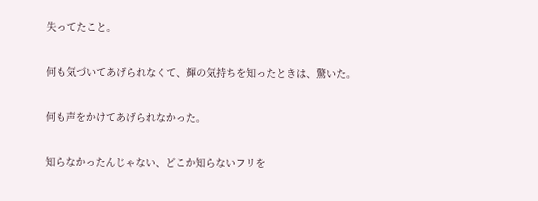失ってたこと。


何も気づいてあげられなくて、輝の気持ちを知ったときは、驚いた。


何も声をかけてあげられなかった。


知らなかったんじゃない、どこか知らないフリを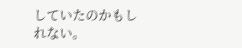していたのかもしれない。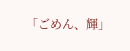「ごめん、輝」